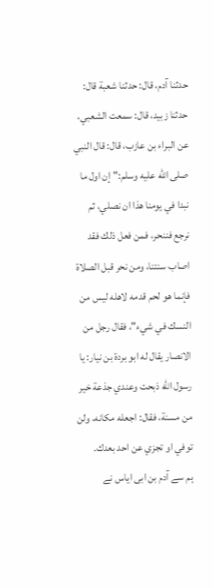حدثنا آدم، قال: حدثنا شعبة قال: حدثنا زبيد، قال: سمعت الشعبي، عن البراء بن عازب، قال: قال النبي صلى الله عليه وسلم:"إن اول ما نبدا في يومنا هذا ان نصلي، ثم نرجع فننحر، فمن فعل ذلك فقد اصاب سنتنا، ومن نحر قبل الصلاة فإنما هو لحم قدمه لاهله ليس من النسك في شيء"، فقال رجل من الانصار يقال له ابو بردة بن نيار: يا رسول الله ذبحت وعندي جذعة خير من مسنة، فقال: اجعله مكانه، ولن توفي او تجزي عن احد بعدك.
ہم سے آدم بن ابی ایاس نے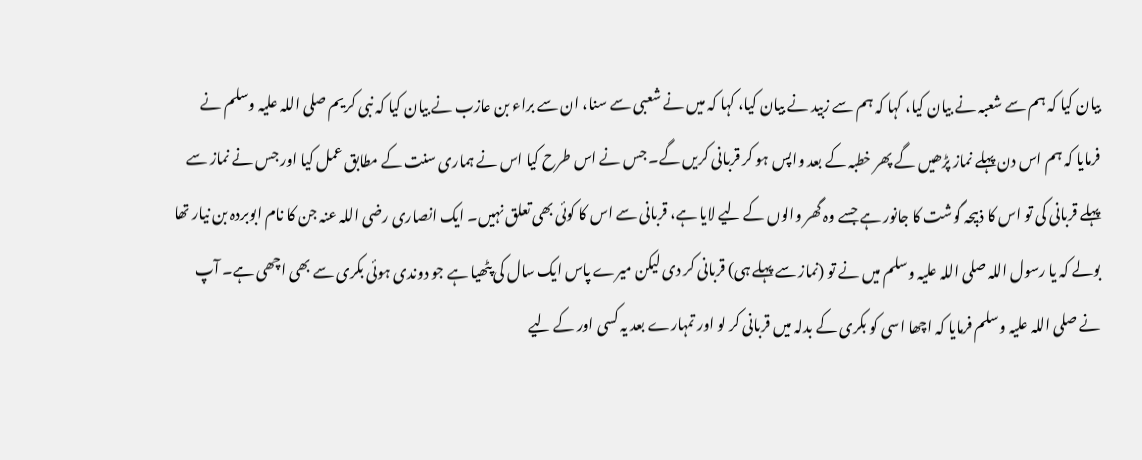بیان کیا کہ ہم سے شعبہ نے بیان کیا، کہا کہ ہم سے زبید نے بیان کیا، کہا کہ میں نے شعبی سے سنا، ان سے براء بن عازب نے بیان کیا کہ نبی کریم صلی اللہ علیہ وسلم نے فرمایا کہ ہم اس دن پہلے نماز پڑھیں گے پھر خطبہ کے بعد واپس ہو کر قربانی کریں گے۔ جس نے اس طرح کیا اس نے ہماری سنت کے مطابق عمل کیا اور جس نے نماز سے پہلے قربانی کی تو اس کا ذبیحہ گوشت کا جانور ہے جسے وہ گھر والوں کے لیے لایا ہے، قربانی سے اس کا کوئی بھی تعلق نہیں۔ ایک انصاری رضی اللہ عنہ جن کا نام ابوبردہ بن نیار تھا بولے کہ یا رسول اللہ صلی اللہ علیہ وسلم میں نے تو (نماز سے پہلے ہی) قربانی کر دی لیکن میرے پاس ایک سال کی پٹھیا ہے جو دوندی ہوئی بکری سے بھی اچھی ہے۔ آپ نے صلی اللہ علیہ وسلم فرمایا کہ اچھا اسی کو بکری کے بدلہ میں قربانی کر لو اور تمہارے بعد یہ کسی اور کے لیے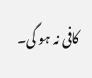کافی نہ ہو گی۔